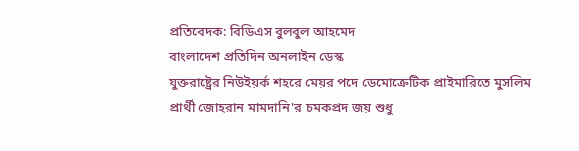প্রতিবেদক: বিডিএস বুলবুল আহমেদ
বাংলাদেশ প্রতিদিন অনলাইন ডেস্ক
যুক্তরাষ্ট্রের নিউইয়র্ক শহরে মেয়র পদে ডেমোক্রেটিক প্রাইমারিতে মুসলিম প্রার্থী জোহরান মামদানি'র চমকপ্রদ জয় শুধু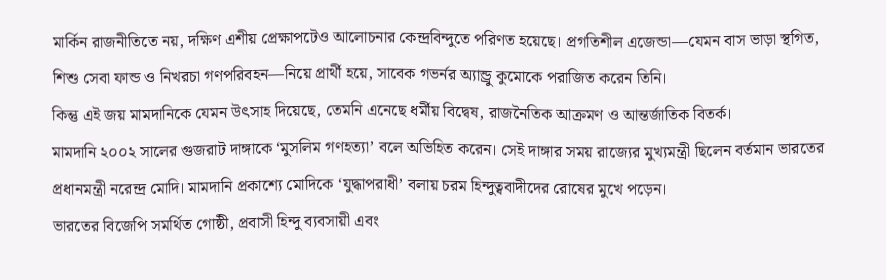মার্কিন রাজনীতিতে নয়, দক্ষিণ এশীয় প্রেক্ষাপটেও আলোচনার কেন্দ্রবিন্দুতে পরিণত হয়েছে। প্রগতিশীল এজেন্ডা—যেমন বাস ভাড়া স্থগিত, শিশু সেবা ফান্ড ও নিখরচা গণপরিবহন—নিয়ে প্রার্থী হয়ে, সাবেক গভর্নর অ্যান্ড্রু কুমোকে পরাজিত করেন তিনি।
কিন্তু এই জয় মামদানিকে যেমন উৎসাহ দিয়েছে, তেমনি এনেছে ধর্মীয় বিদ্বেষ, রাজনৈতিক আক্রমণ ও আন্তর্জাতিক বিতর্ক।
মামদানি ২০০২ সালের গুজরাট দাঙ্গাকে ‘মুসলিম গণহত্যা’ বলে অভিহিত করেন। সেই দাঙ্গার সময় রাজ্যের মুখ্যমন্ত্রী ছিলেন বর্তমান ভারতের প্রধানমন্ত্রী নরেন্দ্র মোদি। মামদানি প্রকাশ্যে মোদিকে ‘যুদ্ধাপরাধী’ বলায় চরম হিন্দুত্ববাদীদের রোষের মুখে পড়েন।
ভারতের বিজেপি সমর্থিত গোষ্ঠী, প্রবাসী হিন্দু ব্যবসায়ী এবং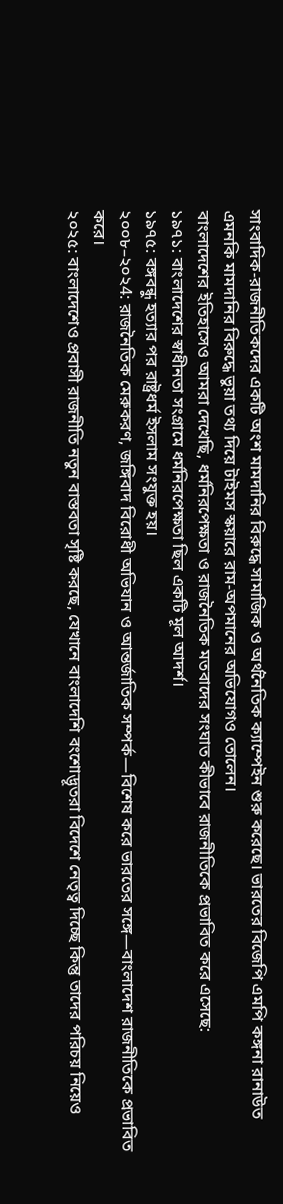সাংবাদিক-রাজনীতিকদের একটি অংশ মামদানির বিরুদ্ধে সামাজিক ও অর্থনৈতিক ক্যাম্পেইন শুরু করেছে। ভারতের বিজেপি এমপি কঙ্গনা রানাউত এমনকি মামদানির বিরুদ্ধে ভুয়া তথ্য দিয়ে টাইমস স্কয়ারে রাম-অপমানের অভিযোগও তোলেন।
বাংলাদেশের ইতিহাসেও আমরা দেখেছি, ধর্মনিরপেক্ষতা ও রাজনৈতিক মতবাদের সংঘাত কীভাবে রাজনীতিকে প্রভাবিত করে এসেছে:
১৯৭১: বাংলাদেশের স্বাধীনতা সংগ্রামে ধর্মনিরপেক্ষতা ছিল একটি মূল আদর্শ।
১৯৭৫: বঙ্গবন্ধু হত্যার পর রাষ্ট্রধর্ম ইসলাম সংযুক্ত হয়।
২০০৮–২০২4: রাজনৈতিক মেরুকরণ, জঙ্গিবাদ বিরোধী অভিযান ও আন্তর্জাতিক সম্পর্ক—বিশেষ করে ভারতের সঙ্গে—বাংলাদেশ রাজনীতিকে প্রভাবিত করে।
২০২৫: বাংলাদেশেও প্রবাসী রাজনীতি নতুন বাস্তবতা সৃষ্টি করছে, যেখানে বাংলাদেশি বংশোদ্ভূতরা বিদেশে নেতৃত্ব দিচ্ছে কিন্তু তাদের পরিচয় নিয়েও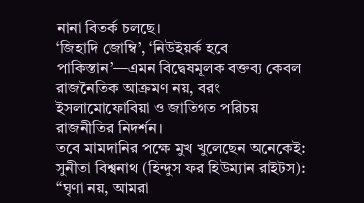নানা বিতর্ক চলছে।
‘জিহাদি জোম্বি’, ‘নিউইয়র্ক হবে পাকিস্তান’—এমন বিদ্বেষমূলক বক্তব্য কেবল রাজনৈতিক আক্রমণ নয়, বরং ইসলামোফোবিয়া ও জাতিগত পরিচয় রাজনীতির নিদর্শন।
তবে মামদানির পক্ষে মুখ খুলেছেন অনেকেই:
সুনীতা বিশ্বনাথ (হিন্দুস ফর হিউম্যান রাইটস): “ঘৃণা নয়, আমরা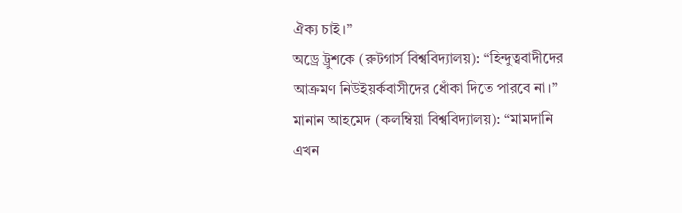ঐক্য চাই।”
অড্রে ট্রুশকে (রুটগার্স বিশ্ববিদ্যালয়): “হিন্দুত্ববাদীদের আক্রমণ নিউইয়র্কবাসীদের ধোঁকা দিতে পারবে না।”
মানান আহমেদ (কলম্বিয়া বিশ্ববিদ্যালয়): “মামদানি এখন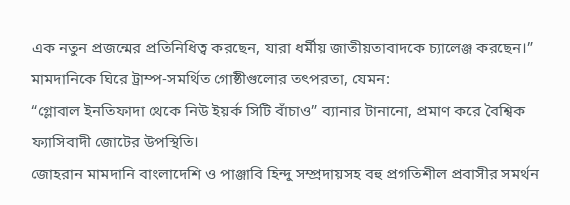এক নতুন প্রজন্মের প্রতিনিধিত্ব করছেন, যারা ধর্মীয় জাতীয়তাবাদকে চ্যালেঞ্জ করছেন।”
মামদানিকে ঘিরে ট্রাম্প-সমর্থিত গোষ্ঠীগুলোর তৎপরতা, যেমন:
“গ্লোবাল ইনতিফাদা থেকে নিউ ইয়র্ক সিটি বাঁচাও” ব্যানার টানানো, প্রমাণ করে বৈশ্বিক ফ্যাসিবাদী জোটের উপস্থিতি।
জোহরান মামদানি বাংলাদেশি ও পাঞ্জাবি হিন্দু সম্প্রদায়সহ বহু প্রগতিশীল প্রবাসীর সমর্থন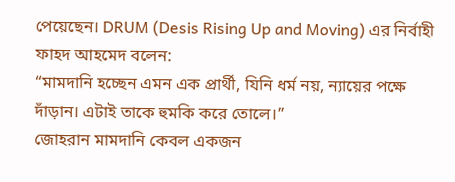পেয়েছেন। DRUM (Desis Rising Up and Moving) এর নির্বাহী ফাহদ আহমেদ বলেন:
“মামদানি হচ্ছেন এমন এক প্রার্থী, যিনি ধর্ম নয়, ন্যায়ের পক্ষে দাঁড়ান। এটাই তাকে হুমকি করে তোলে।”
জোহরান মামদানি কেবল একজন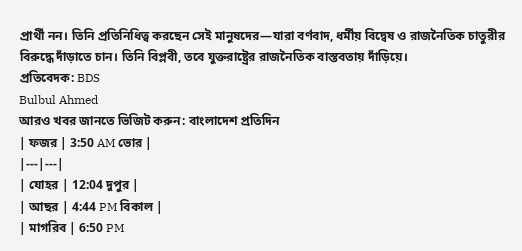প্রার্থী নন। তিনি প্রতিনিধিত্ব করছেন সেই মানুষদের—যারা বর্ণবাদ, ধর্মীয় বিদ্বেষ ও রাজনৈতিক চাতুরীর বিরুদ্ধে দাঁড়াতে চান। তিনি বিপ্লবী, তবে যুক্তরাষ্ট্রের রাজনৈতিক বাস্তবতায় দাঁড়িয়ে।
প্রতিবেদক: BDS
Bulbul Ahmed
আরও খবর জানতে ভিজিট করুন: বাংলাদেশ প্রতিদিন
| ফজর | 3:50 AM ভোর |
|---|---|
| যোহর | 12:04 দুপুর |
| আছর | 4:44 PM বিকাল |
| মাগরিব | 6:50 PM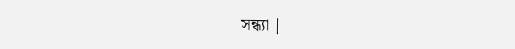সন্ধ্যা |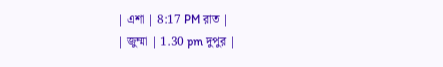| এশা | 8:17 PM রাত |
| জুম্মা | 1.30 pm দুপুর |